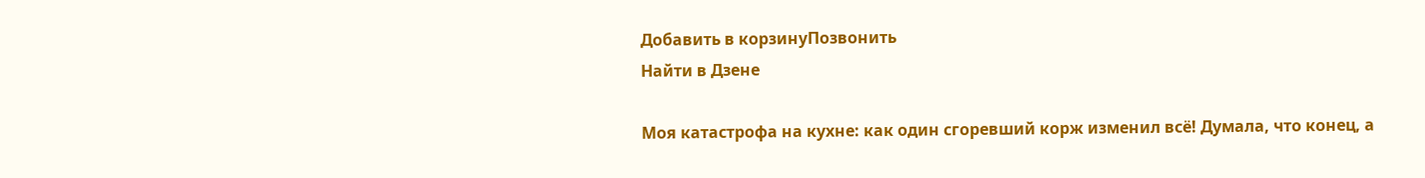Добавить в корзинуПозвонить
Найти в Дзене

Моя катастрофа на кухне: как один сгоревший корж изменил всё! Думала, что конец, а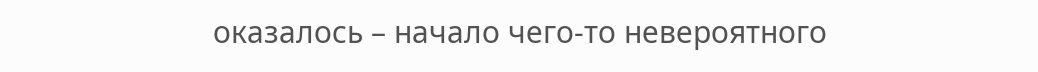оказалось – начало чего-то невероятного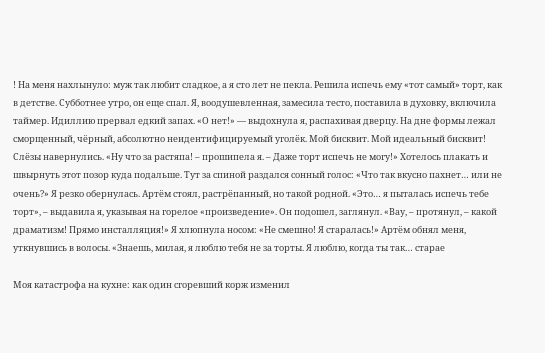! На меня нахлынуло: муж так любит сладкое, а я сто лет не пекла. Решила испечь ему «тот самый» торт, как в детстве. Субботнее утро, он еще спал. Я, воодушевленная, замесила тесто, поставила в духовку, включила таймер. Идиллию прервал едкий запах. «О нет!» — выдохнула я, распахивая дверцу. На дне формы лежал сморщенный, чёрный, абсолютно неидентифицируемый уголёк. Мой бисквит. Мой идеальный бисквит! Слёзы навернулись. «Ну что за растяпа! – прошипела я. – Даже торт испечь не могу!» Хотелось плакать и швырнуть этот позор куда подальше. Тут за спиной раздался сонный голос: «Что так вкусно пахнет… или не очень?» Я резко обернулась. Артём стоял, растрёпанный, но такой родной. «Это… я пыталась испечь тебе торт», – выдавила я, указывая на горелое «произведение». Он подошел, заглянул. «Вау, – протянул, – какой драматизм! Прямо инсталляция!» Я хлюпнула носом: «Не смешно! Я старалась!» Артём обнял меня, уткнувшись в волосы. «Знаешь, милая, я люблю тебя не за торты. Я люблю, когда ты так… старае

Моя катастрофа на кухне: как один сгоревший корж изменил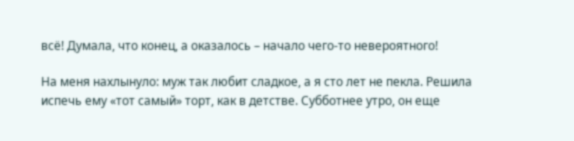всё! Думала, что конец, а оказалось – начало чего-то невероятного!

На меня нахлынуло: муж так любит сладкое, а я сто лет не пекла. Решила испечь ему «тот самый» торт, как в детстве. Субботнее утро, он еще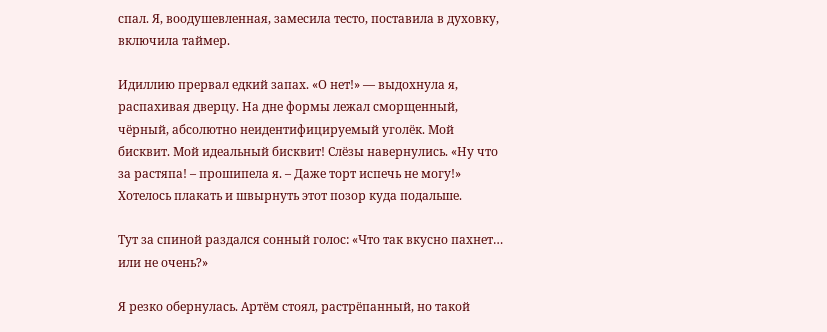спал. Я, воодушевленная, замесила тесто, поставила в духовку, включила таймер.

Идиллию прервал едкий запах. «О нет!» — выдохнула я, распахивая дверцу. На дне формы лежал сморщенный, чёрный, абсолютно неидентифицируемый уголёк. Мой бисквит. Мой идеальный бисквит! Слёзы навернулись. «Ну что за растяпа! – прошипела я. – Даже торт испечь не могу!» Хотелось плакать и швырнуть этот позор куда подальше.

Тут за спиной раздался сонный голос: «Что так вкусно пахнет… или не очень?»

Я резко обернулась. Артём стоял, растрёпанный, но такой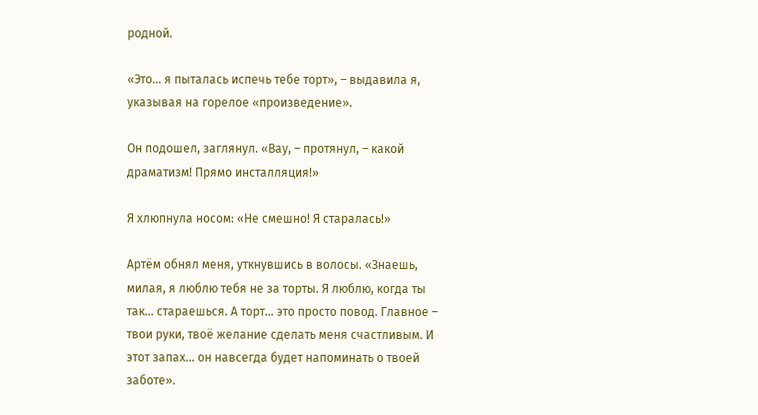родной.

«Это… я пыталась испечь тебе торт», – выдавила я, указывая на горелое «произведение».

Он подошел, заглянул. «Вау, – протянул, – какой драматизм! Прямо инсталляция!»

Я хлюпнула носом: «Не смешно! Я старалась!»

Артём обнял меня, уткнувшись в волосы. «Знаешь, милая, я люблю тебя не за торты. Я люблю, когда ты так… стараешься. А торт… это просто повод. Главное – твои руки, твоё желание сделать меня счастливым. И этот запах… он навсегда будет напоминать о твоей заботе».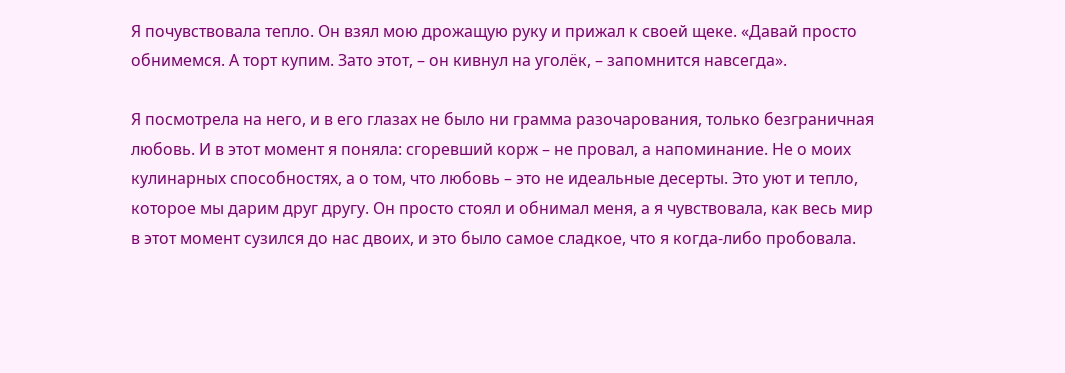Я почувствовала тепло. Он взял мою дрожащую руку и прижал к своей щеке. «Давай просто обнимемся. А торт купим. Зато этот, – он кивнул на уголёк, – запомнится навсегда».

Я посмотрела на него, и в его глазах не было ни грамма разочарования, только безграничная любовь. И в этот момент я поняла: сгоревший корж – не провал, а напоминание. Не о моих кулинарных способностях, а о том, что любовь – это не идеальные десерты. Это уют и тепло, которое мы дарим друг другу. Он просто стоял и обнимал меня, а я чувствовала, как весь мир в этот момент сузился до нас двоих, и это было самое сладкое, что я когда-либо пробовала.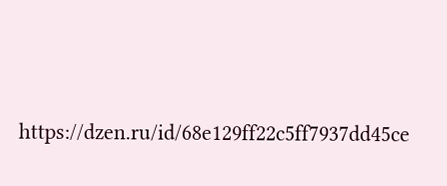https://dzen.ru/id/68e129ff22c5ff7937dd45ce